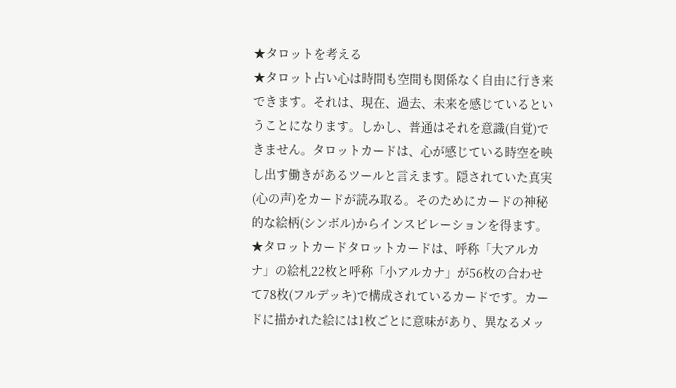★タロットを考える
★タロット占い心は時間も空間も関係なく自由に行き来できます。それは、現在、過去、未来を感じているということになります。しかし、普通はそれを意識(自覚)できません。タロットカードは、心が感じている時空を映し出す働きがあるツールと言えます。隠されていた真実(心の声)をカードが読み取る。そのためにカードの神秘的な絵柄(シンボル)からインスピレーションを得ます。★タロットカードタロットカードは、呼称「大アルカナ」の絵札22枚と呼称「小アルカナ」が56枚の合わせて78枚(フルデッキ)で構成されているカードです。カードに描かれた絵には1枚ごとに意味があり、異なるメッ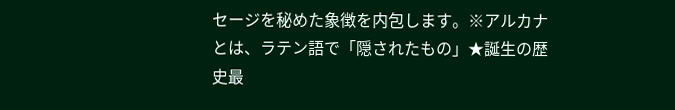セージを秘めた象徴を内包します。※アルカナとは、ラテン語で「隠されたもの」★誕生の歴史最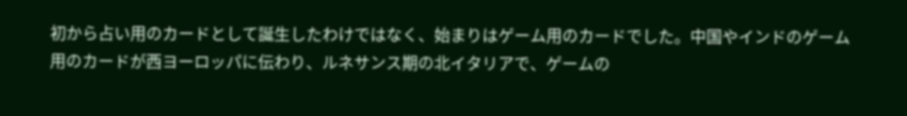初から占い用のカードとして誕生したわけではなく、始まりはゲーム用のカードでした。中国やインドのゲーム用のカードが西ヨーロッパに伝わり、ルネサンス期の北イタリアで、ゲームの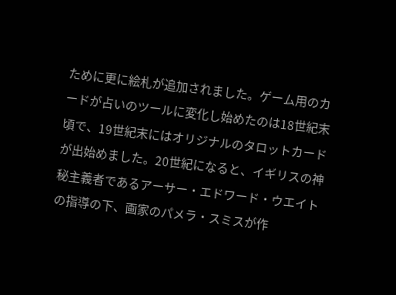ために更に絵札が追加されました。ゲーム用のカードが占いのツールに変化し始めたのは18世紀末頃で、19世紀末にはオリジナルのタロットカードが出始めました。20世紀になると、イギリスの神秘主義者であるアーサー・エドワード・ウエイトの指導の下、画家のパメラ・スミスが作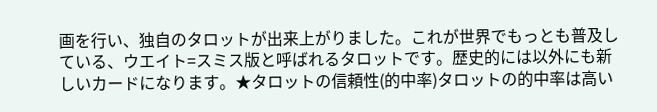画を行い、独自のタロットが出来上がりました。これが世界でもっとも普及している、ウエイト=スミス版と呼ばれるタロットです。歴史的には以外にも新しいカードになります。★タロットの信頼性(的中率)タロットの的中率は高い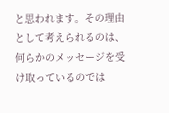と思われます。その理由として考えられるのは、何らかのメッセージを受け取っているのでは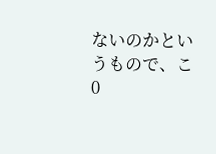ないのかというもので、こ
0